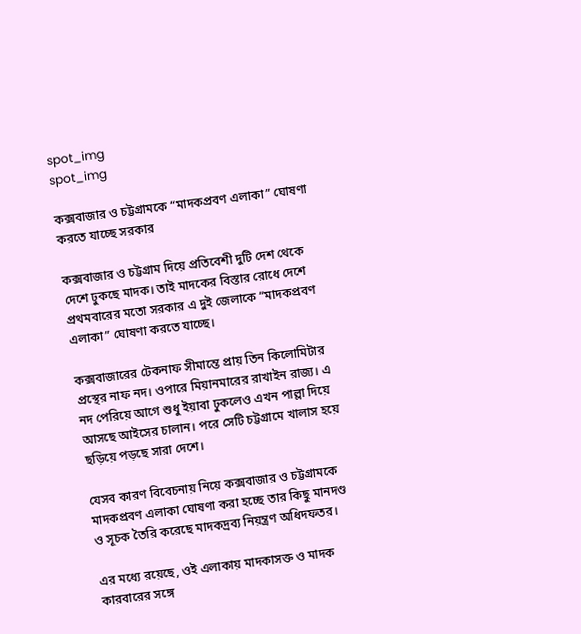spot_img
spot_img

কক্সবাজার ও চট্টগ্রামকে “মাদকপ্রবণ এলাকা” ঘোষণা করতে যাচ্ছে সরকার

কক্সবাজার ও চট্টগ্রাম দিয়ে প্রতিবেশী দুটি দেশ থেকে দেশে ঢুকছে মাদক। তাই মাদকের বিস্তার রোধে দেশে প্রথমবারের মতো সরকার এ দুই জেলাকে “মাদকপ্রবণ এলাকা” ঘোষণা করতে যাচ্ছে।

কক্সবাজারের টেকনাফ সীমান্তে প্রায় তিন কিলোমিটার প্রস্থের নাফ নদ। ওপারে মিয়ানমারের রাখাইন রাজ্য। এ নদ পেরিয়ে আগে শুধু ইয়াবা ঢুকলেও এখন পাল্লা দিয়ে আসছে আইসের চালান। পরে সেটি চট্টগ্রামে খালাস হয়ে ছড়িয়ে পড়ছে সারা দেশে।

যেসব কারণ বিবেচনায় নিয়ে কক্সবাজার ও চট্টগ্রামকে মাদকপ্রবণ এলাকা ঘোষণা করা হচ্ছে তার কিছু মানদণ্ড ও সূচক তৈরি করেছে মাদকদ্রব্য নিয়ন্ত্রণ অধিদফতর।

এর মধ্যে রয়েছে, ওই এলাকায় মাদকাসক্ত ও মাদক কারবারের সঙ্গে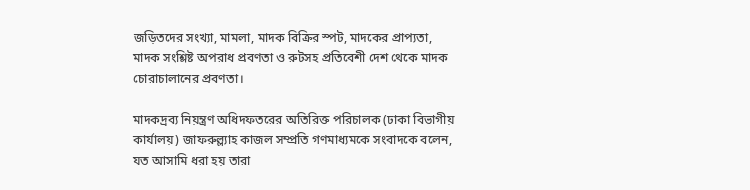জড়িতদের সংখ্যা, মামলা, মাদক বিক্রির স্পট, মাদকের প্রাপ্যতা, মাদক সংশ্লিষ্ট অপরাধ প্রবণতা ও রুটসহ প্রতিবেশী দেশ থেকে মাদক চোরাচালানের প্রবণতা।

মাদকদ্রব্য নিয়ন্ত্রণ অধিদফতরের অতিরিক্ত পরিচালক (ঢাকা বিভাগীয় কার্যালয়) জাফরুল্ল্যাহ কাজল সম্প্রতি গণমাধ্যমকে সংবাদকে বলেন, যত আসামি ধরা হয় তারা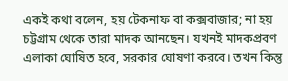একই কথা বলেন, হয় টেকনাফ বা কক্সবাজার; না হয় চট্টগ্রাম থেকে তারা মাদক আনছেন। যখনই মাদকপ্রবণ এলাকা ঘোষিত হবে, সরকার ঘোষণা করবে। তখন কিন্তু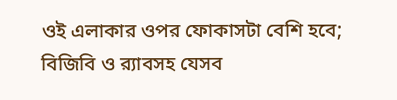ওই এলাকার ওপর ফোকাসটা বেশি হবে; বিজিবি ও র‌্যাবসহ যেসব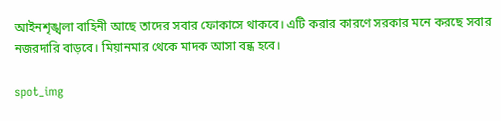আইনশৃঙ্খলা বাহিনী আছে তাদের সবার ফোকাসে থাকবে। এটি করার কারণে সরকার মনে করছে সবার নজরদারি বাড়বে। মিয়ানমার থেকে মাদক আসা বন্ধ হবে।

spot_img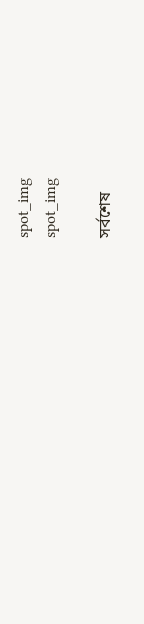spot_img
spot_img

সর্বশেষ